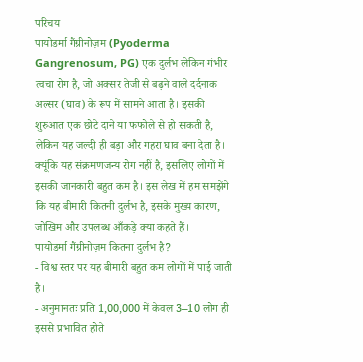परिचय
पायोडर्मा गैंग्रीनोज़म (Pyoderma Gangrenosum, PG) एक दुर्लभ लेकिन गंभीर त्वचा रोग है, जो अक्सर तेजी से बढ़ने वाले दर्दनाक अल्सर (घाव) के रूप में सामने आता है। इसकी शुरुआत एक छोटे दाने या फफोले से हो सकती है, लेकिन यह जल्दी ही बड़ा और गहरा घाव बना देता है। क्यूंकि यह संक्रमणजन्य रोग नहीं है, इसलिए लोगों में इसकी जानकारी बहुत कम है। इस लेख में हम समझेंगे कि यह बीमारी कितनी दुर्लभ है, इसके मुख्य कारण, जोखिम और उपलब्ध आँकड़े क्या कहते हैं।
पायोडर्मा गैंग्रीनोज़म कितना दुर्लभ है?
- विश्व स्तर पर यह बीमारी बहुत कम लोगों में पाई जाती है।
- अनुमानतः प्रति 1,00,000 में केवल 3–10 लोग ही इससे प्रभावित होते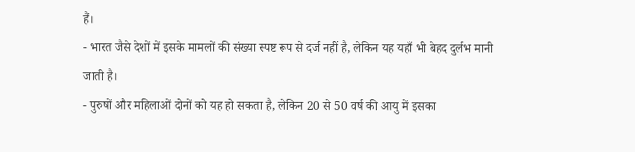हैं।
- भारत जैसे देशों में इसके मामलों की संख्या स्पष्ट रूप से दर्ज नहीं है, लेकिन यह यहाँ भी बेहद दुर्लभ मानी जाती है।
- पुरुषों और महिलाओं दोनों को यह हो सकता है, लेकिन 20 से 50 वर्ष की आयु में इसका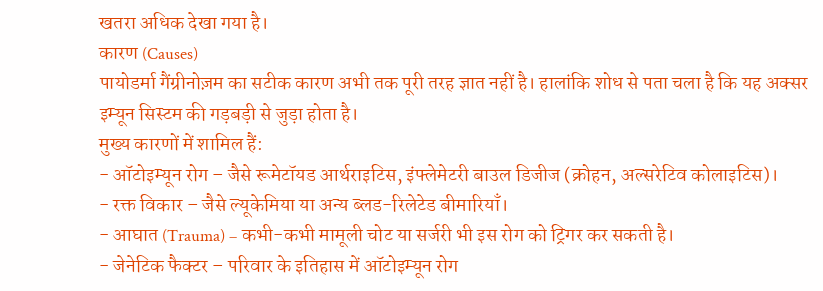खतरा अधिक देखा गया है।
कारण (Causes)
पायोडर्मा गैंग्रीनोज़म का सटीक कारण अभी तक पूरी तरह ज्ञात नहीं है। हालांकि शोध से पता चला है कि यह अक्सर इम्यून सिस्टम की गड़बड़ी से जुड़ा होता है।
मुख्य कारणों में शामिल हैं:
- ऑटोइम्यून रोग – जैसे रूमेटॉयड आर्थराइटिस, इंफ्लेमेटरी बाउल डिजीज (क्रोहन, अल्सरेटिव कोलाइटिस)।
- रक्त विकार – जैसे ल्यूकेमिया या अन्य ब्लड-रिलेटेड बीमारियाँ।
- आघात (Trauma) – कभी-कभी मामूली चोट या सर्जरी भी इस रोग को ट्रिगर कर सकती है।
- जेनेटिक फैक्टर – परिवार के इतिहास में ऑटोइम्यून रोग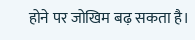होने पर जोखिम बढ़ सकता है।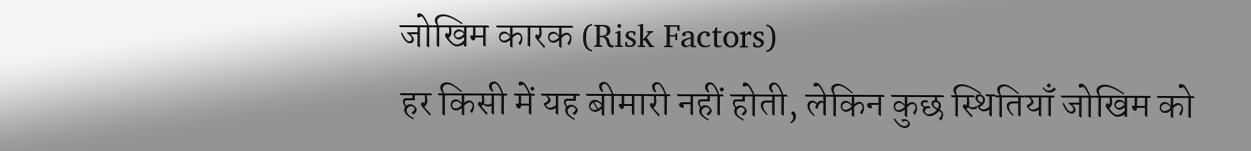जोखिम कारक (Risk Factors)
हर किसी में यह बीमारी नहीं होती, लेकिन कुछ स्थितियाँ जोखिम को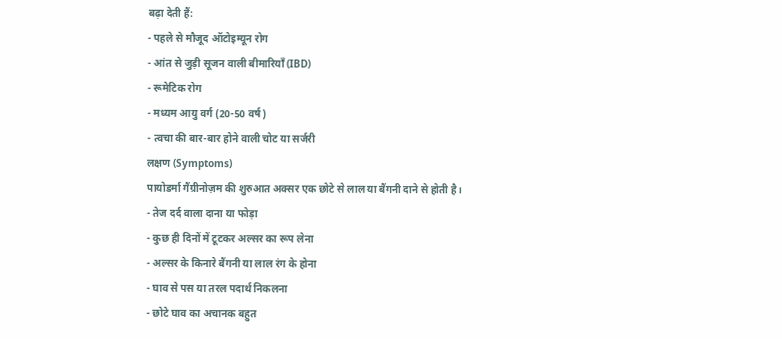बढ़ा देती हैं:
- पहले से मौजूद ऑटोइम्यून रोग
- आंत से जुड़ी सूजन वाली बीमारियाँ (IBD)
- रूमेटिक रोग
- मध्यम आयु वर्ग (20-50 वर्ष)
- त्वचा की बार-बार होने वाली चोट या सर्जरी
लक्षण (Symptoms)
पायोडर्मा गैंग्रीनोज़म की शुरुआत अक्सर एक छोटे से लाल या बैंगनी दाने से होती है।
- तेज दर्द वाला दाना या फोड़ा
- कुछ ही दिनों में टूटकर अल्सर का रूप लेना
- अल्सर के किनारे बैंगनी या लाल रंग के होना
- घाव से पस या तरल पदार्थ निकलना
- छोटे घाव का अचानक बहुत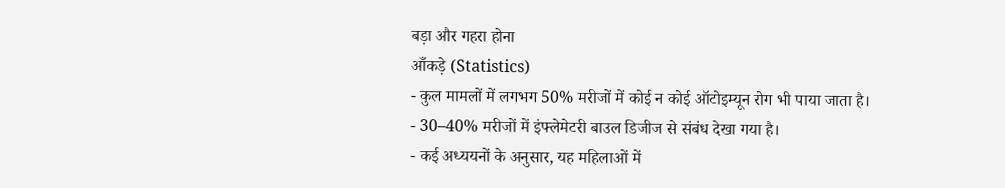बड़ा और गहरा होना
आँकड़े (Statistics)
- कुल मामलों में लगभग 50% मरीजों में कोई न कोई ऑटोइम्यून रोग भी पाया जाता है।
- 30–40% मरीजों में इंफ्लेमेटरी बाउल डिजीज से संबंध देखा गया है।
- कई अध्ययनों के अनुसार, यह महिलाओं में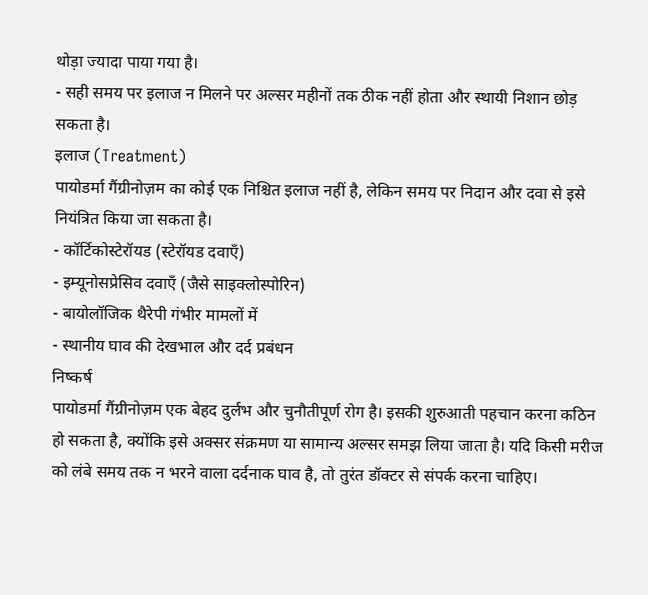थोड़ा ज्यादा पाया गया है।
- सही समय पर इलाज न मिलने पर अल्सर महीनों तक ठीक नहीं होता और स्थायी निशान छोड़ सकता है।
इलाज (Treatment)
पायोडर्मा गैंग्रीनोज़म का कोई एक निश्चित इलाज नहीं है, लेकिन समय पर निदान और दवा से इसे नियंत्रित किया जा सकता है।
- कॉर्टिकोस्टेरॉयड (स्टेरॉयड दवाएँ)
- इम्यूनोसप्रेसिव दवाएँ (जैसे साइक्लोस्पोरिन)
- बायोलॉजिक थैरेपी गंभीर मामलों में
- स्थानीय घाव की देखभाल और दर्द प्रबंधन
निष्कर्ष
पायोडर्मा गैंग्रीनोज़म एक बेहद दुर्लभ और चुनौतीपूर्ण रोग है। इसकी शुरुआती पहचान करना कठिन हो सकता है, क्योंकि इसे अक्सर संक्रमण या सामान्य अल्सर समझ लिया जाता है। यदि किसी मरीज को लंबे समय तक न भरने वाला दर्दनाक घाव है, तो तुरंत डॉक्टर से संपर्क करना चाहिए।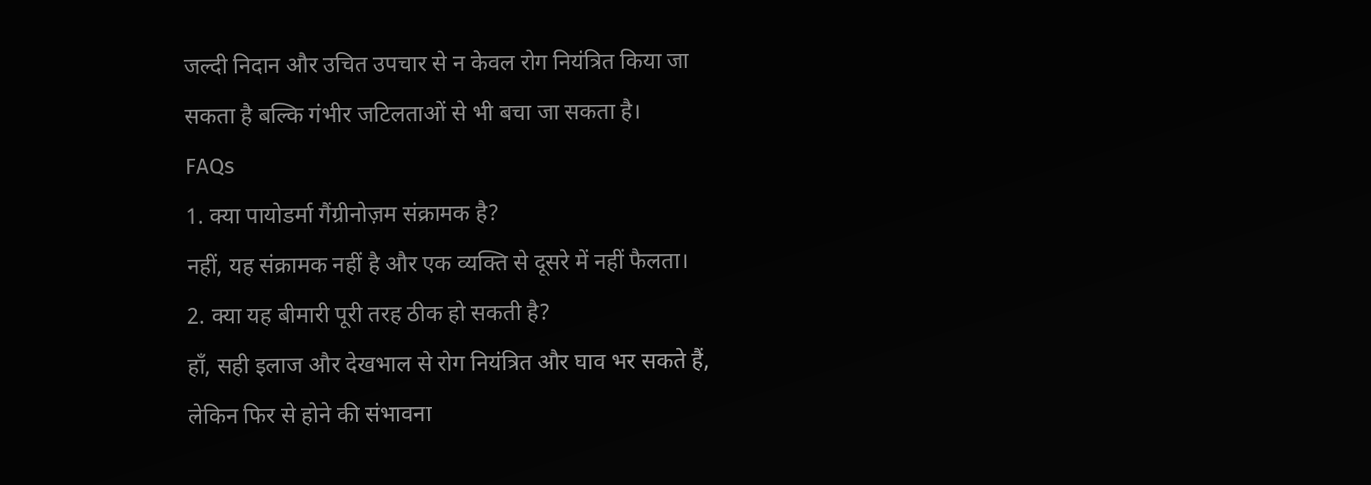जल्दी निदान और उचित उपचार से न केवल रोग नियंत्रित किया जा सकता है बल्कि गंभीर जटिलताओं से भी बचा जा सकता है।
FAQs
1. क्या पायोडर्मा गैंग्रीनोज़म संक्रामक है?
नहीं, यह संक्रामक नहीं है और एक व्यक्ति से दूसरे में नहीं फैलता।
2. क्या यह बीमारी पूरी तरह ठीक हो सकती है?
हाँ, सही इलाज और देखभाल से रोग नियंत्रित और घाव भर सकते हैं, लेकिन फिर से होने की संभावना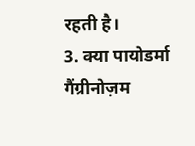रहती है।
3. क्या पायोडर्मा गैंग्रीनोज़म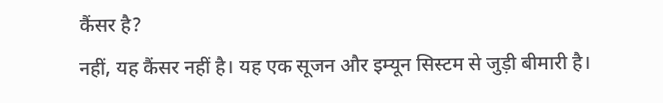कैंसर है?
नहीं, यह कैंसर नहीं है। यह एक सूजन और इम्यून सिस्टम से जुड़ी बीमारी है।